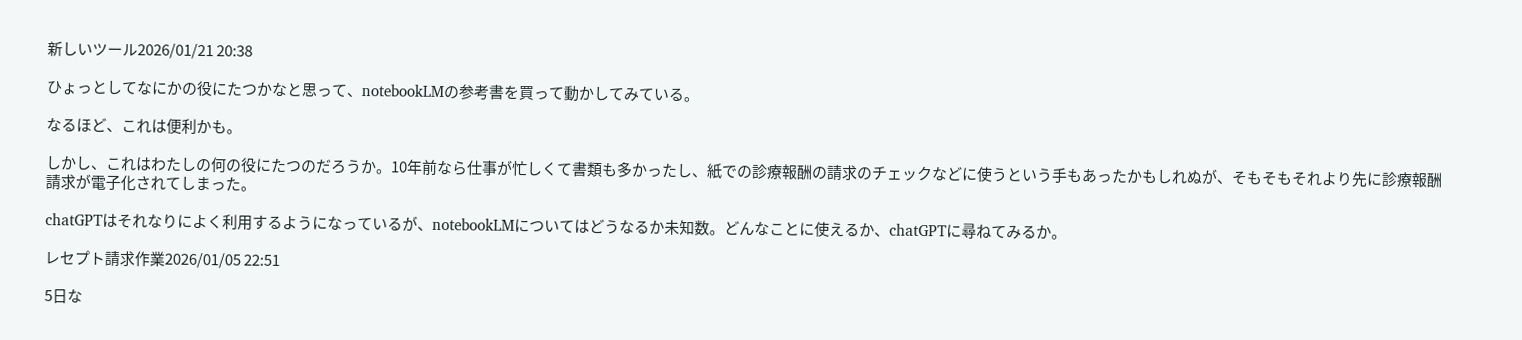新しいツール2026/01/21 20:38

ひょっとしてなにかの役にたつかなと思って、notebookLMの参考書を買って動かしてみている。

なるほど、これは便利かも。

しかし、これはわたしの何の役にたつのだろうか。10年前なら仕事が忙しくて書類も多かったし、紙での診療報酬の請求のチェックなどに使うという手もあったかもしれぬが、そもそもそれより先に診療報酬請求が電子化されてしまった。

chatGPTはそれなりによく利用するようになっているが、notebookLMについてはどうなるか未知数。どんなことに使えるか、chatGPTに尋ねてみるか。

レセプト請求作業2026/01/05 22:51

5日な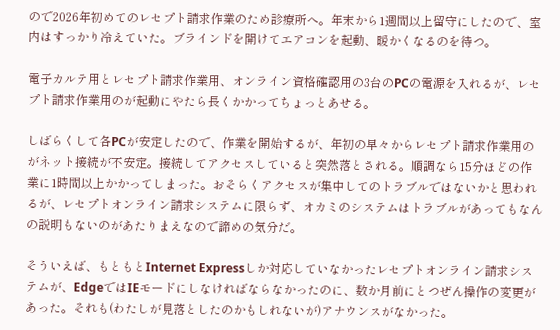ので2026年初めてのレセプト請求作業のため診療所へ。年末から1週間以上留守にしたので、室内はすっかり冷えていた。ブラインドを開けてエアコンを起動、暖かくなるのを待つ。

電子カルテ用とレセプト請求作業用、オンライン資格確認用の3台のPCの電源を入れるが、レセプト請求作業用のが起動にやたら長くかかってちょっとあせる。

しばらくして各PCが安定したので、作業を開始するが、年初の早々からレセプト請求作業用のがネット接続が不安定。接続してアクセスしていると突然落とされる。順調なら15分ほどの作業に1時間以上かかってしまった。おそらくアクセスが集中してのトラブルではないかと思われるが、レセプトオンライン請求システムに限らず、オカミのシステムはトラブルがあってもなんの説明もないのがあたりまえなので諦めの気分だ。

そういえば、もともとInternet Expressしか対応していなかったレセプトオンライン請求システムが、EdgeではIEモードにしなければならなかったのに、数か月前にとつぜん操作の変更があった。それも(わたしが見落としたのかもしれないが)アナウンスがなかった。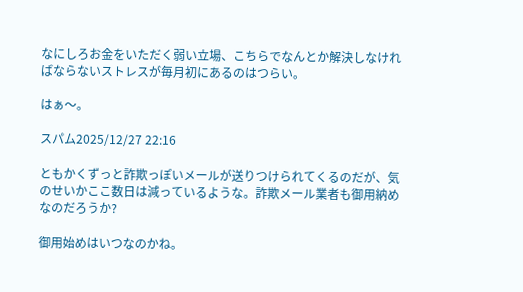なにしろお金をいただく弱い立場、こちらでなんとか解決しなければならないストレスが毎月初にあるのはつらい。

はぁ〜。

スパム2025/12/27 22:16

ともかくずっと詐欺っぽいメールが送りつけられてくるのだが、気のせいかここ数日は減っているような。詐欺メール業者も御用納めなのだろうか?

御用始めはいつなのかね。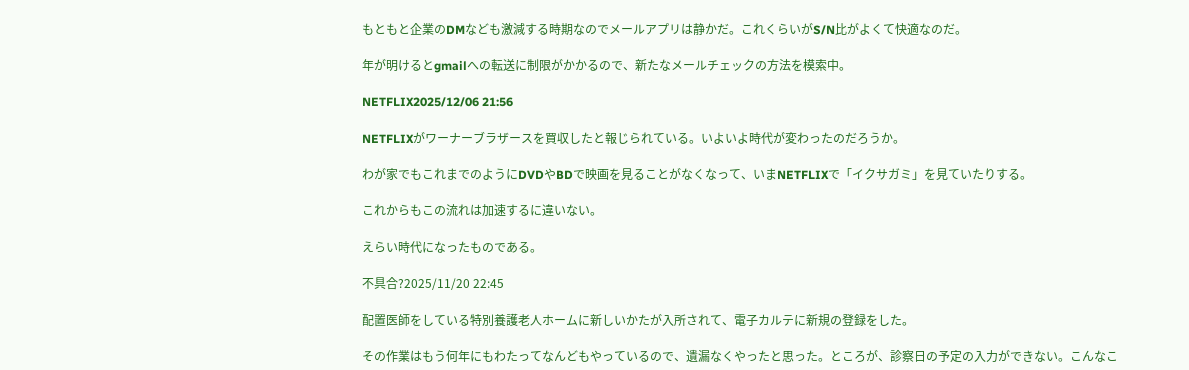もともと企業のDMなども激減する時期なのでメールアプリは静かだ。これくらいがS/N比がよくて快適なのだ。

年が明けるとgmailへの転送に制限がかかるので、新たなメールチェックの方法を模索中。

NETFLIX2025/12/06 21:56

NETFLIXがワーナーブラザースを買収したと報じられている。いよいよ時代が変わったのだろうか。

わが家でもこれまでのようにDVDやBDで映画を見ることがなくなって、いまNETFLIXで「イクサガミ」を見ていたりする。

これからもこの流れは加速するに違いない。

えらい時代になったものである。

不具合?2025/11/20 22:45

配置医師をしている特別養護老人ホームに新しいかたが入所されて、電子カルテに新規の登録をした。

その作業はもう何年にもわたってなんどもやっているので、遺漏なくやったと思った。ところが、診察日の予定の入力ができない。こんなこ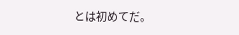とは初めてだ。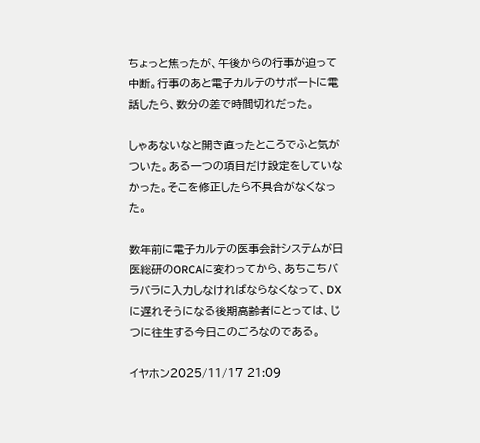ちょっと焦ったが、午後からの行事が迫って中断。行事のあと電子カルテのサポートに電話したら、数分の差で時間切れだった。

しゃあないなと開き直ったところでふと気がついた。ある一つの項目だけ設定をしていなかった。そこを修正したら不具合がなくなった。

数年前に電子カルテの医事会計システムが日医総研のORCAに変わってから、あちこちバラバラに入力しなければならなくなって、DXに遅れそうになる後期高齢者にとっては、じつに往生する今日このごろなのである。

イヤホン2025/11/17 21:09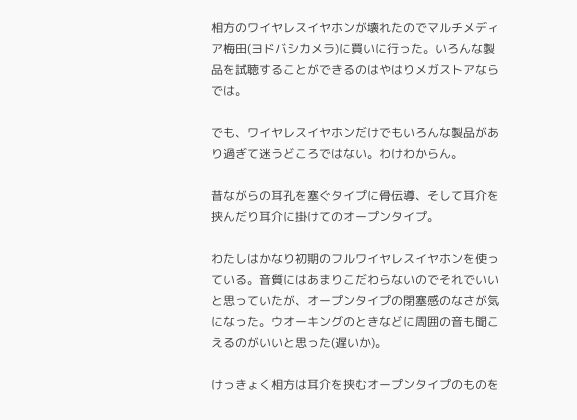相方のワイヤレスイヤホンが壊れたのでマルチメディア梅田(ヨドバシカメラ)に買いに行った。いろんな製品を試聴することができるのはやはりメガストアならでは。

でも、ワイヤレスイヤホンだけでもいろんな製品があり過ぎて迷うどころではない。わけわからん。

昔ながらの耳孔を塞ぐタイプに骨伝導、そして耳介を挟んだり耳介に掛けてのオープンタイプ。

わたしはかなり初期のフルワイヤレスイヤホンを使っている。音質にはあまりこだわらないのでそれでいいと思っていたが、オープンタイプの閉塞感のなさが気になった。ウオーキングのときなどに周囲の音も聞こえるのがいいと思った(遅いか)。

けっきょく相方は耳介を挟むオープンタイプのものを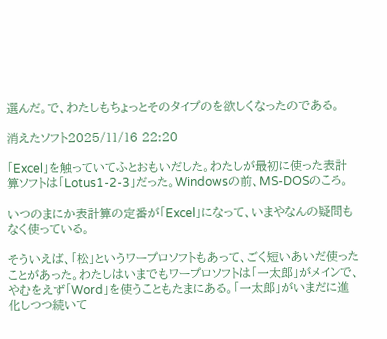選んだ。で、わたしもちょっとそのタイプのを欲しくなったのである。

消えたソフト2025/11/16 22:20

「Excel」を触っていてふとおもいだした。わたしが最初に使った表計算ソフトは「Lotus1-2-3」だった。Windowsの前、MS-DOSのころ。

いつのまにか表計算の定番が「Excel」になって、いまやなんの疑問もなく使っている。

そういえば、「松」というワープロソフトもあって、ごく短いあいだ使ったことがあった。わたしはいまでもワープロソフトは「一太郎」がメインで、やむをえず「Word」を使うこともたまにある。「一太郎」がいまだに進化しつつ続いて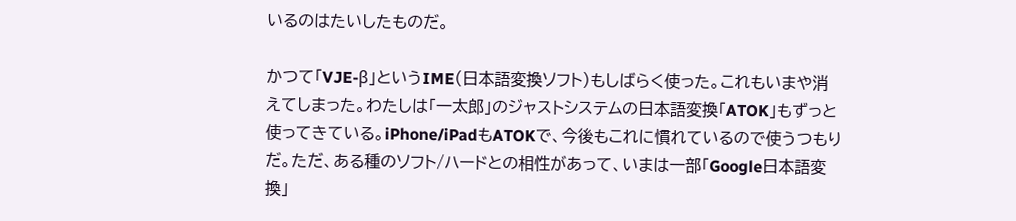いるのはたいしたものだ。

かつて「VJE-β」というIME(日本語変換ソフト)もしばらく使った。これもいまや消えてしまった。わたしは「一太郎」のジャストシステムの日本語変換「ATOK」もずっと使ってきている。iPhone/iPadもATOKで、今後もこれに慣れているので使うつもりだ。ただ、ある種のソフト/ハードとの相性があって、いまは一部「Google日本語変換」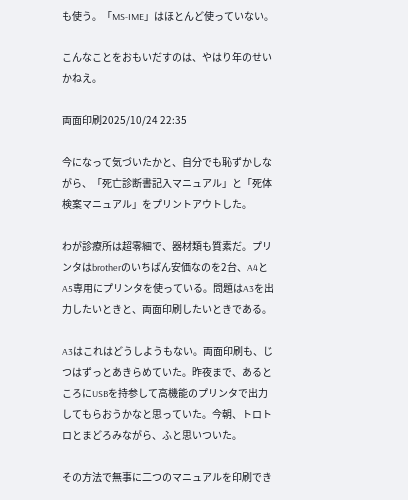も使う。「MS-IME」はほとんど使っていない。

こんなことをおもいだすのは、やはり年のせいかねえ。

両面印刷2025/10/24 22:35

今になって気づいたかと、自分でも恥ずかしながら、「死亡診断書記入マニュアル」と「死体検案マニュアル」をプリントアウトした。

わが診療所は超零細で、器材類も質素だ。プリンタはbrotherのいちばん安価なのを2台、A4とA5専用にプリンタを使っている。問題はA3を出力したいときと、両面印刷したいときである。

A3はこれはどうしようもない。両面印刷も、じつはずっとあきらめていた。昨夜まで、あるところにUSBを持参して高機能のプリンタで出力してもらおうかなと思っていた。今朝、トロトロとまどろみながら、ふと思いついた。

その方法で無事に二つのマニュアルを印刷でき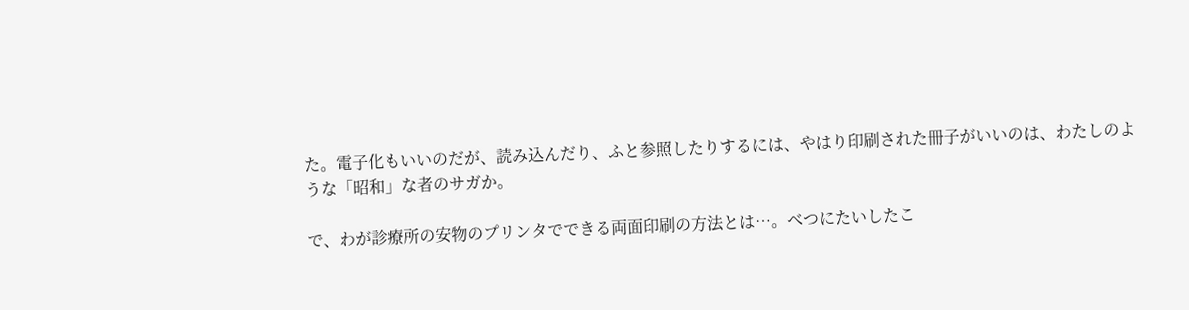た。電子化もいいのだが、読み込んだり、ふと参照したりするには、やはり印刷された冊子がいいのは、わたしのような「昭和」な者のサガか。

で、わが診療所の安物のプリンタでできる両面印刷の方法とは…。べつにたいしたこ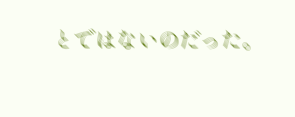とではないのだった。